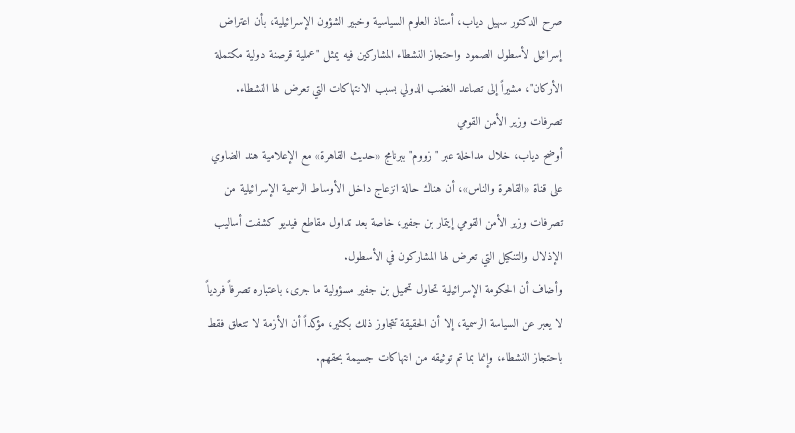صرح الدكتور سهيل دياب، أستاذ العلوم السياسية وخبير الشؤون الإسرائيلية، بأن اعتراض إسرائيل لأسطول الصمود واحتجاز النشطاء المشاركين فيه يمثل "عملية قرصنة دولية مكتملة الأركان"، مشيراً إلى تصاعد الغضب الدولي بسبب الانتهاكات التي تعرض لها النشطاء.
تصرفات وزير الأمن القومي
أوضح دياب، خلال مداخلة عبر "زووم" ببرنامج «حديث القاهرة» مع الإعلامية هند الضاوي على قناة «القاهرة والناس»، أن هناك حالة انزعاج داخل الأوساط الرسمية الإسرائيلية من تصرفات وزير الأمن القومي إيتمار بن جفير، خاصة بعد تداول مقاطع فيديو كشفت أساليب الإذلال والتنكيل التي تعرض لها المشاركون في الأسطول.
وأضاف أن الحكومة الإسرائيلية تحاول تحميل بن جفير مسؤولية ما جرى، باعتباره تصرفاً فردياً لا يعبر عن السياسة الرسمية، إلا أن الحقيقة تتجاوز ذلك بكثير، مؤكداً أن الأزمة لا تتعلق فقط باحتجاز النشطاء، وإنما بما تم توثيقه من انتهاكات جسيمة بحقهم.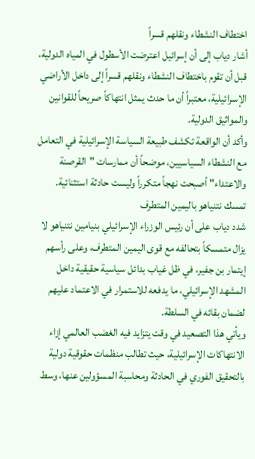اختطاف النشطاء ونقلهم قسراً
أشار دياب إلى أن إسرائيل اعترضت الأسطول في المياه الدولية، قبل أن تقوم باختطاف النشطاء ونقلهم قسراً إلى داخل الأراضي الإسرائيلية، معتبراً أن ما حدث يمثل انتهاكاً صريحاً للقوانين والمواثيق الدولية.
وأكد أن الواقعة تكشف طبيعة السياسة الإسرائيلية في التعامل مع النشطاء السياسيين، موضحاً أن ممارسات "القرصنة والاعتداء" أصبحت نهجاً متكرراً وليست حادثة استثنائية.
تمسك نتنياهو باليمين المتطرف
شدد دياب على أن رئيس الوزراء الإسرائيلي بنيامين نتنياهو لا يزال متمسكاً بتحالفه مع قوى اليمين المتطرف، وعلى رأسهم إيتمار بن جفير، في ظل غياب بدائل سياسية حقيقية داخل المشهد الإسرائيلي، ما يدفعه للاستمرار في الاعتماد عليهم لضمان بقائه في السلطة.
ويأتي هذا التصعيد في وقت يتزايد فيه الغضب العالمي إزاء الانتهاكات الإسرائيلية، حيث تطالب منظمات حقوقية دولية بالتحقيق الفوري في الحادثة ومحاسبة المسؤولين عنها، وسط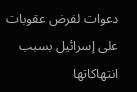دعوات لفرض عقوبات على إسرائيل بسبب انتهاكاتها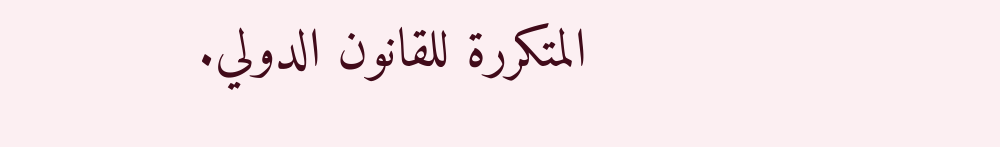المتكررة للقانون الدولي.